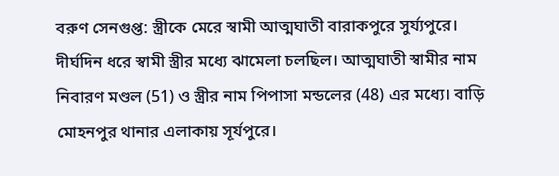বরুণ সেনগুপ্ত: স্ত্রীকে মেরে স্বামী আত্মঘাতী বারাকপুরে সুর্য্যপুরে। দীর্ঘদিন ধরে স্বামী স্ত্রীর মধ্যে ঝামেলা চলছিল। আত্মঘাতী স্বামীর নাম নিবারণ মণ্ডল (51) ও স্ত্রীর নাম পিপাসা মন্ডলের (48) এর মধ্যে। বাড়ি মোহনপুর থানার এলাকায় সূর্যপুরে।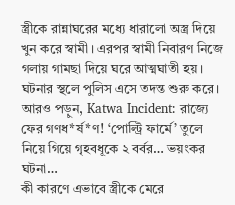স্ত্রীকে রান্নাঘরের মধ্যে ধারালো অস্ত্র দিয়ে খুন করে স্বামী। এরপর স্বামী নিবারণ নিজে গলায় গামছা দিয়ে ঘরে আত্মঘাতী হয়। ঘটনার স্থলে পুলিস এসে তদন্ত শুরু করে।
আরও পড়ুন, Katwa Incident: রাজ্যে ফের গণধ*র্ষ*ণ! ‘পোল্ট্রি ফার্মে’ তুলে নিয়ে গিয়ে গৃহবধূকে ২ বর্বর… ভয়ংকর ঘটনা…
কী কারণে এভাবে স্ত্রীকে মেরে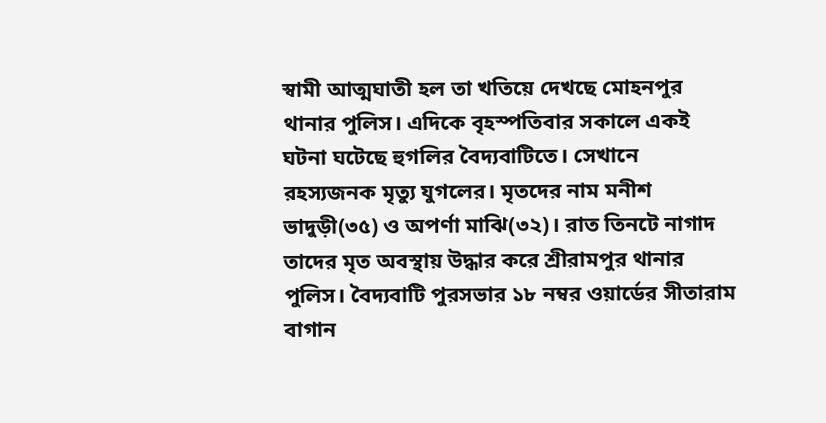স্বামী আত্মঘাতী হল তা খতিয়ে দেখছে মোহনপুর থানার পুলিস। এদিকে বৃহস্পতিবার সকালে একই ঘটনা ঘটেছে হুগলির বৈদ্যবাটিতে। সেখানে রহস্যজনক মৃত্যু যুগলের। মৃতদের নাম মনীশ ভাদুড়ী(৩৫) ও অপর্ণা মাঝি(৩২)। রাত তিনটে নাগাদ তাদের মৃত অবস্থায় উদ্ধার করে শ্রীরামপুর থানার পুলিস। বৈদ্যবাটি পুরসভার ১৮ নম্বর ওয়ার্ডের সীতারাম বাগান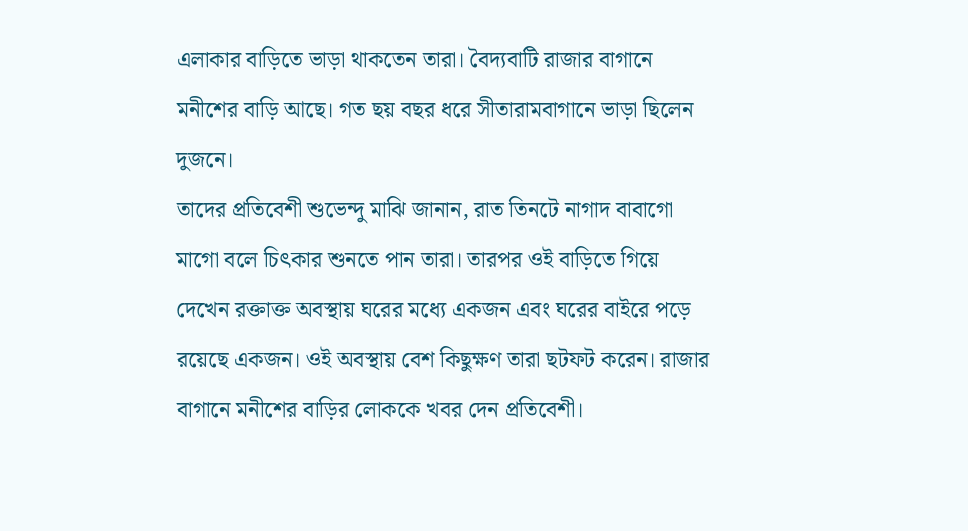এলাকার বাড়িতে ভাড়া থাকতেন তারা। বৈদ্যবাটি রাজার বাগানে মনীশের বাড়ি আছে। গত ছয় বছর ধরে সীতারামবাগানে ভাড়া ছিলেন দুজনে।
তাদের প্রতিবেশী শুভেন্দু মাঝি জানান, রাত তিনটে নাগাদ বাবাগো মাগো বলে চিৎকার শুনতে পান তারা। তারপর ওই বাড়িতে গিয়ে দেখেন রক্তাক্ত অবস্থায় ঘরের মধ্যে একজন এবং ঘরের বাইরে পড়ে রয়েছে একজন। ওই অবস্থায় বেশ কিছুক্ষণ তারা ছটফট করেন। রাজার বাগানে মনীশের বাড়ির লোককে খবর দেন প্রতিবেশী।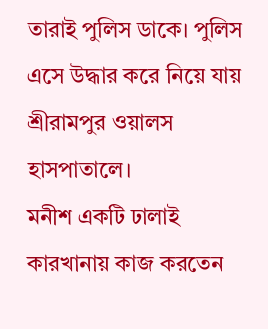তারাই পুলিস ডাকে। পুলিস এসে উদ্ধার করে নিয়ে যায় শ্রীরামপুর ওয়ালস হাসপাতালে।
মনীশ একটি ঢালাই কারখানায় কাজ করতেন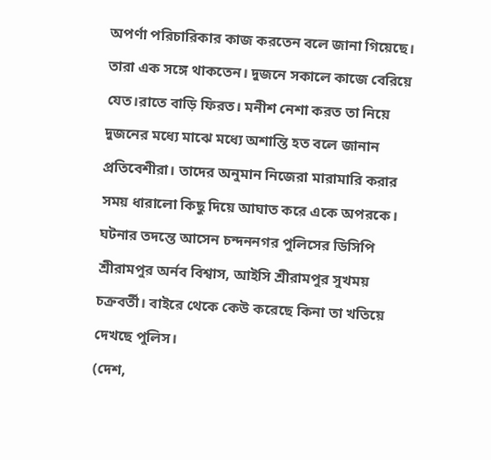অপর্ণা পরিচারিকার কাজ করতেন বলে জানা গিয়েছে। তারা এক সঙ্গে থাকতেন। দুজনে সকালে কাজে বেরিয়ে যেত।রাতে বাড়ি ফিরত। মনীশ নেশা করত তা নিয়ে দুজনের মধ্যে মাঝে মধ্যে অশান্তি হত বলে জানান প্রতিবেশীরা। তাদের অনুমান নিজেরা মারামারি করার সময় ধারালো কিছু দিয়ে আঘাত করে একে অপরকে।
ঘটনার তদন্তে আসেন চন্দননগর পুলিসের ডিসিপি শ্রীরামপুর অর্নব বিশ্বাস, আইসি শ্রীরামপুর সুখময় চক্রবর্তী। বাইরে থেকে কেউ করেছে কিনা তা খতিয়ে দেখছে পুলিস।
(দেশ,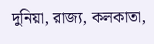দুনিয়া, রাজ্য, কলকাতা,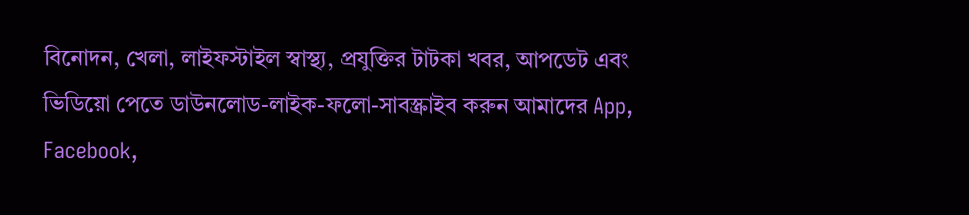বিনোদন, খেলা, লাইফস্টাইল স্বাস্থ্য, প্রযুক্তির টাটকা খবর, আপডেট এবং ভিডিয়ো পেতে ডাউনলোড-লাইক-ফলো-সাবস্ক্রাইব করুন আমাদের App, Facebook,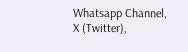Whatsapp Channel, X (Twitter),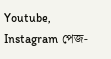Youtube, Instagram পেজ-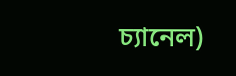চ্যানেল)